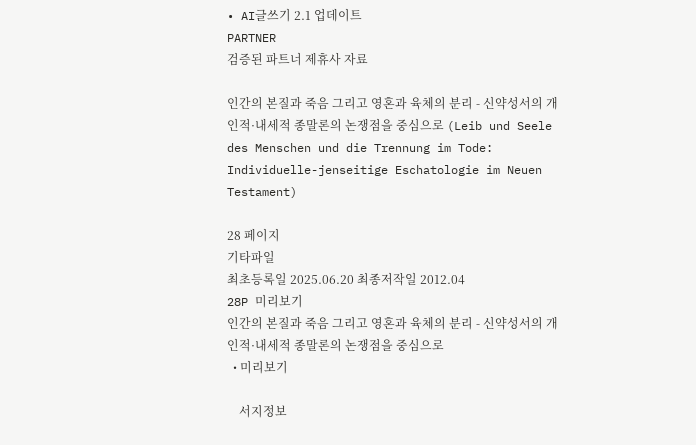• AI글쓰기 2.1 업데이트
PARTNER
검증된 파트너 제휴사 자료

인간의 본질과 죽음 그리고 영혼과 육체의 분리 - 신약성서의 개인적·내세적 종말론의 논쟁점을 중심으로 (Leib und Seele des Menschen und die Trennung im Tode: Individuelle-jenseitige Eschatologie im Neuen Testament)

28 페이지
기타파일
최초등록일 2025.06.20 최종저작일 2012.04
28P 미리보기
인간의 본질과 죽음 그리고 영혼과 육체의 분리 - 신약성서의 개인적·내세적 종말론의 논쟁점을 중심으로
  • 미리보기

    서지정보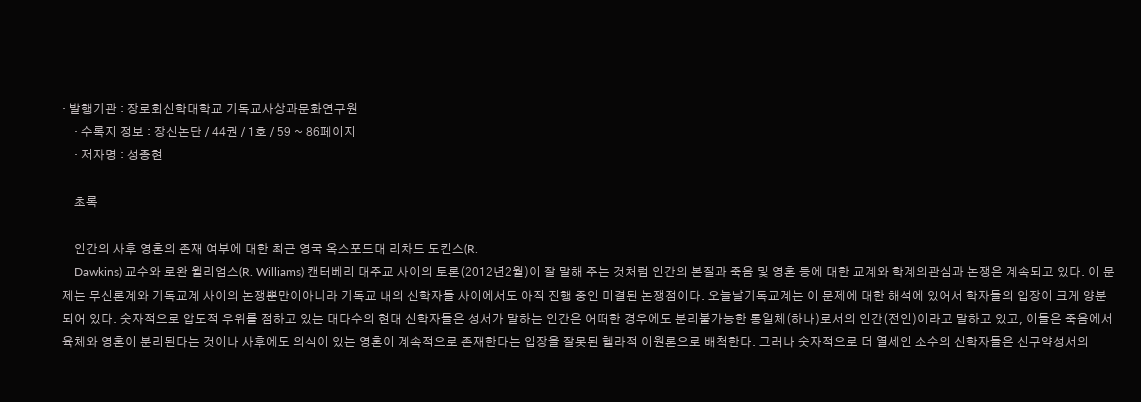· 발행기관 : 장로회신학대학교 기독교사상과문화연구원
    · 수록지 정보 : 장신논단 / 44권 / 1호 / 59 ~ 86페이지
    · 저자명 : 성종현

    초록

    인간의 사후 영혼의 존재 여부에 대한 최근 영국 옥스포드대 리차드 도킨스(R.
    Dawkins) 교수와 로완 윌리엄스(R. Williams) 캔터베리 대주교 사이의 토론(2012년2월)이 잘 말해 주는 것처럼 인간의 본질과 죽음 및 영혼 등에 대한 교계와 학계의관심과 논쟁은 계속되고 있다. 이 문제는 무신론계와 기독교계 사이의 논쟁뿐만이아니라 기독교 내의 신학자들 사이에서도 아직 진행 중인 미결된 논쟁점이다. 오늘날기독교계는 이 문제에 대한 해석에 있어서 학자들의 입장이 크게 양분되어 있다. 숫자적으로 압도적 우위를 점하고 있는 대다수의 현대 신학자들은 성서가 말하는 인간은 어떠한 경우에도 분리불가능한 통일체(하나)로서의 인간(전인)이라고 말하고 있고, 이들은 죽음에서 육체와 영혼이 분리된다는 것이나 사후에도 의식이 있는 영혼이 계속적으로 존재한다는 입장을 잘못된 헬라적 이원론으로 배척한다. 그러나 숫자적으로 더 열세인 소수의 신학자들은 신구약성서의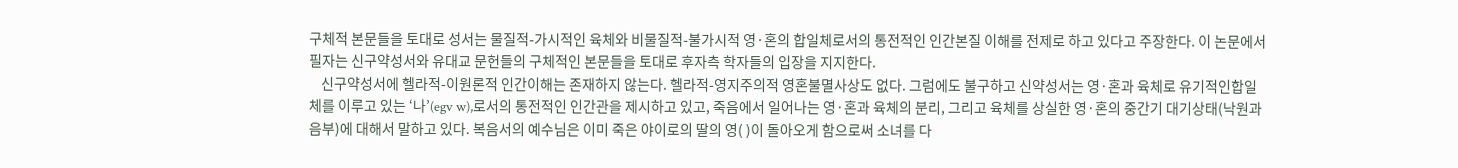구체적 본문들을 토대로 성서는 물질적-가시적인 육체와 비물질적-불가시적 영·혼의 합일체로서의 통전적인 인간본질 이해를 전제로 하고 있다고 주장한다. 이 논문에서 필자는 신구약성서와 유대교 문헌들의 구체적인 본문들을 토대로 후자측 학자들의 입장을 지지한다.
    신구약성서에 헬라적-이원론적 인간이해는 존재하지 않는다. 헬라적-영지주의적 영혼불멸사상도 없다. 그럼에도 불구하고 신약성서는 영·혼과 육체로 유기적인합일체를 이루고 있는 ‘나’(egv w),로서의 통전적인 인간관을 제시하고 있고, 죽음에서 일어나는 영·혼과 육체의 분리, 그리고 육체를 상실한 영·혼의 중간기 대기상태(낙원과 음부)에 대해서 말하고 있다. 복음서의 예수님은 이미 죽은 야이로의 딸의 영( )이 돌아오게 함으로써 소녀를 다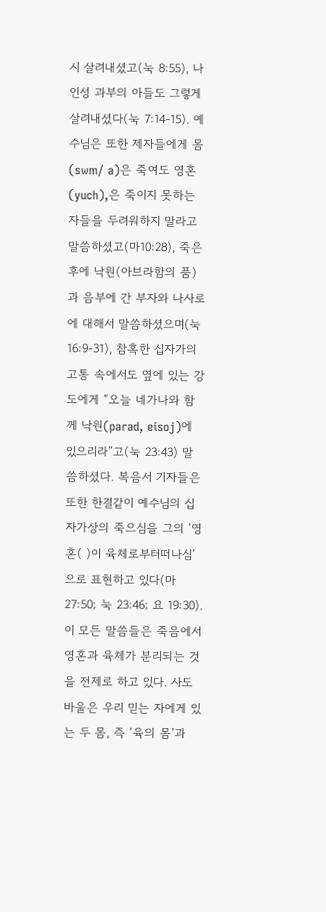시 살려내셨고(눅 8:55), 나인성 과부의 아들도 그렇게 살려내셨다(눅 7:14-15). 예수님은 또한 제자들에게 몸(swm/ a)은 죽여도 영혼(yuch),은 죽이지 못하는 자들을 두려워하지 말라고 말씀하셨고(마10:28), 죽은 후에 낙원(아브라함의 품)과 음부에 간 부자와 나사로에 대해서 말씀하셨으며(눅 16:9-31), 참혹한 십자가의 고통 속에서도 옆에 있는 강도에게 “오늘 네가나와 함께 낙원(parad, eisoj)에 있으리라”고(눅 23:43) 말씀하셨다. 복음서 기자들은 또한 한결같이 예수님의 십자가상의 죽으심을 그의 ‘영혼( )이 육체로부터떠나심’으로 표현하고 있다(마 27:50; 눅 23:46; 요 19:30). 이 모든 말씀들은 죽음에서 영혼과 육체가 분리되는 것을 전제로 하고 있다. 사도바울은 우리 믿는 자에게 있는 두 몸, 즉 ‘육의 몸’과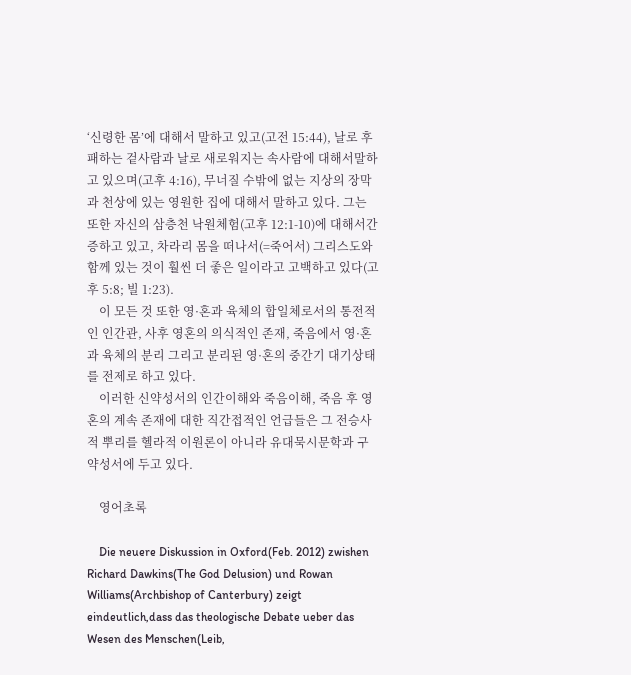‘신령한 몸’에 대해서 말하고 있고(고전 15:44), 날로 후패하는 겉사람과 날로 새로워지는 속사람에 대해서말하고 있으며(고후 4:16), 무너질 수밖에 없는 지상의 장막과 천상에 있는 영원한 집에 대해서 말하고 있다. 그는 또한 자신의 삼층천 낙원체험(고후 12:1-10)에 대해서간증하고 있고, 차라리 몸을 떠나서(=죽어서) 그리스도와 함께 있는 것이 훨씬 더 좋은 일이라고 고백하고 있다(고후 5:8; 빌 1:23).
    이 모든 것 또한 영·혼과 육체의 합일체로서의 통전적인 인간관, 사후 영혼의 의식적인 존재, 죽음에서 영·혼과 육체의 분리 그리고 분리된 영·혼의 중간기 대기상태를 전제로 하고 있다.
    이러한 신약성서의 인간이해와 죽음이해, 죽음 후 영혼의 계속 존재에 대한 직간접적인 언급들은 그 전승사적 뿌리를 헬라적 이원론이 아니라 유대묵시문학과 구약성서에 두고 있다.

    영어초록

    Die neuere Diskussion in Oxford(Feb. 2012) zwishen Richard Dawkins(The God Delusion) und Rowan Williams(Archbishop of Canterbury) zeigt eindeutlich,dass das theologische Debate ueber das Wesen des Menschen(Leib,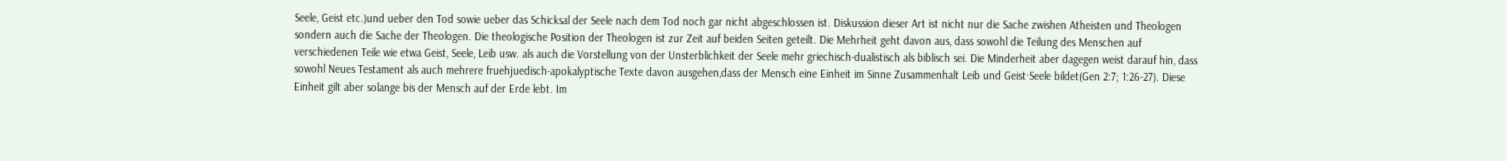Seele, Geist etc.)und ueber den Tod sowie ueber das Schicksal der Seele nach dem Tod noch gar nicht abgeschlossen ist. Diskussion dieser Art ist nicht nur die Sache zwishen Atheisten und Theologen sondern auch die Sache der Theologen. Die theologische Position der Theologen ist zur Zeit auf beiden Seiten geteilt. Die Mehrheit geht davon aus, dass sowohl die Teilung des Menschen auf verschiedenen Teile wie etwa Geist, Seele, Leib usw. als auch die Vorstellung von der Unsterblichkeit der Seele mehr griechisch-dualistisch als biblisch sei. Die Minderheit aber dagegen weist darauf hin, dass sowohl Neues Testament als auch mehrere fruehjuedisch-apokalyptische Texte davon ausgehen,dass der Mensch eine Einheit im Sinne Zusammenhalt Leib und Geist·Seele bildet(Gen 2:7; 1:26-27). Diese Einheit gilt aber solange bis der Mensch auf der Erde lebt. Im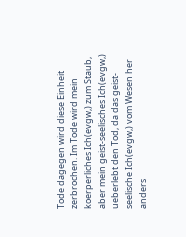Tode dagegen wird diese Einheit zerbrochen. Im Tode wird mein koerperliches Ich(evgw,) zum Staub, aber mein geist-seelisches Ich(evgw,) ueberlebt den Tod, da das geist-seelische Ich(evgw,) vom Wesen her anders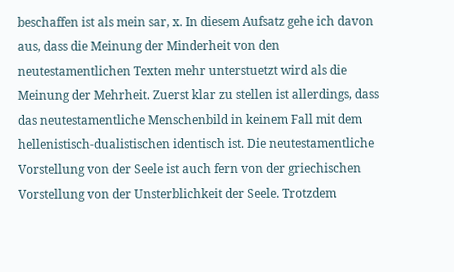beschaffen ist als mein sar, x. In diesem Aufsatz gehe ich davon aus, dass die Meinung der Minderheit von den neutestamentlichen Texten mehr unterstuetzt wird als die Meinung der Mehrheit. Zuerst klar zu stellen ist allerdings, dass das neutestamentliche Menschenbild in keinem Fall mit dem hellenistisch-dualistischen identisch ist. Die neutestamentliche Vorstellung von der Seele ist auch fern von der griechischen Vorstellung von der Unsterblichkeit der Seele. Trotzdem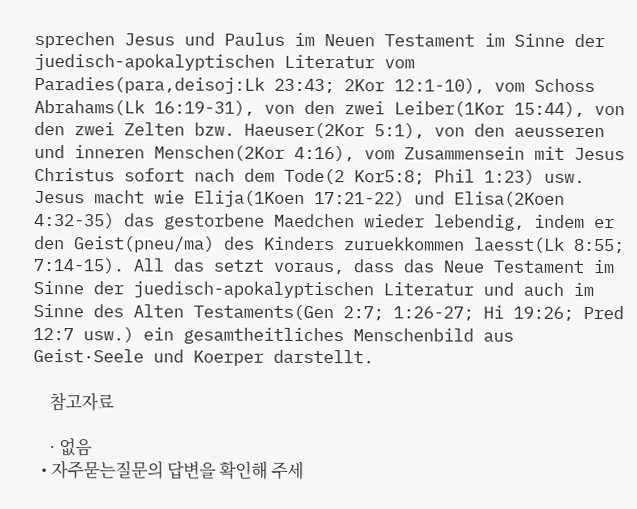sprechen Jesus und Paulus im Neuen Testament im Sinne der juedisch-apokalyptischen Literatur vom Paradies(para,deisoj:Lk 23:43; 2Kor 12:1-10), vom Schoss Abrahams(Lk 16:19-31), von den zwei Leiber(1Kor 15:44), von den zwei Zelten bzw. Haeuser(2Kor 5:1), von den aeusseren und inneren Menschen(2Kor 4:16), vom Zusammensein mit Jesus Christus sofort nach dem Tode(2 Kor5:8; Phil 1:23) usw. Jesus macht wie Elija(1Koen 17:21-22) und Elisa(2Koen 4:32-35) das gestorbene Maedchen wieder lebendig, indem er den Geist(pneu/ma) des Kinders zuruekkommen laesst(Lk 8:55; 7:14-15). All das setzt voraus, dass das Neue Testament im Sinne der juedisch-apokalyptischen Literatur und auch im Sinne des Alten Testaments(Gen 2:7; 1:26-27; Hi 19:26; Pred 12:7 usw.) ein gesamtheitliches Menschenbild aus Geist·Seele und Koerper darstellt.

    참고자료

    · 없음
  • 자주묻는질문의 답변을 확인해 주세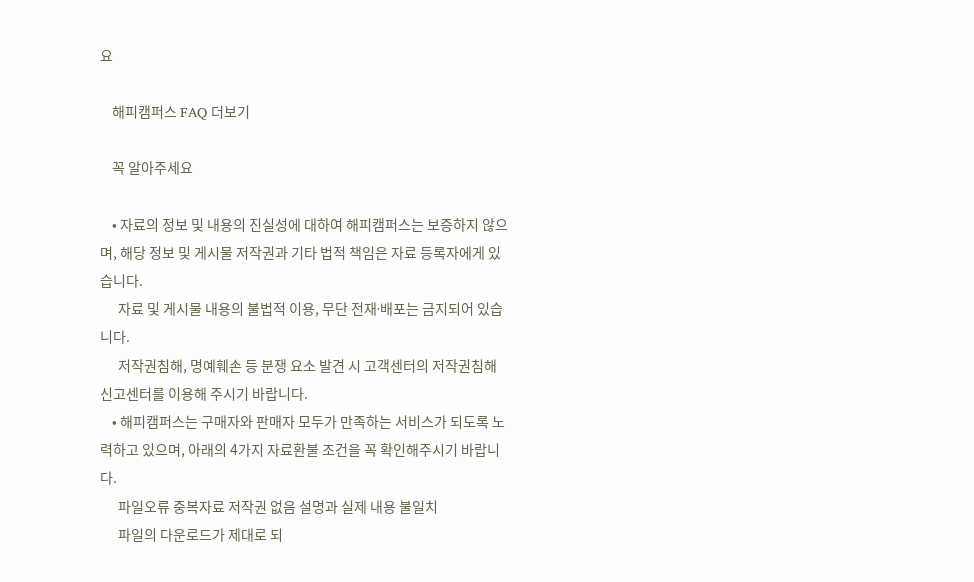요

    해피캠퍼스 FAQ 더보기

    꼭 알아주세요

    • 자료의 정보 및 내용의 진실성에 대하여 해피캠퍼스는 보증하지 않으며, 해당 정보 및 게시물 저작권과 기타 법적 책임은 자료 등록자에게 있습니다.
      자료 및 게시물 내용의 불법적 이용, 무단 전재∙배포는 금지되어 있습니다.
      저작권침해, 명예훼손 등 분쟁 요소 발견 시 고객센터의 저작권침해 신고센터를 이용해 주시기 바랍니다.
    • 해피캠퍼스는 구매자와 판매자 모두가 만족하는 서비스가 되도록 노력하고 있으며, 아래의 4가지 자료환불 조건을 꼭 확인해주시기 바랍니다.
      파일오류 중복자료 저작권 없음 설명과 실제 내용 불일치
      파일의 다운로드가 제대로 되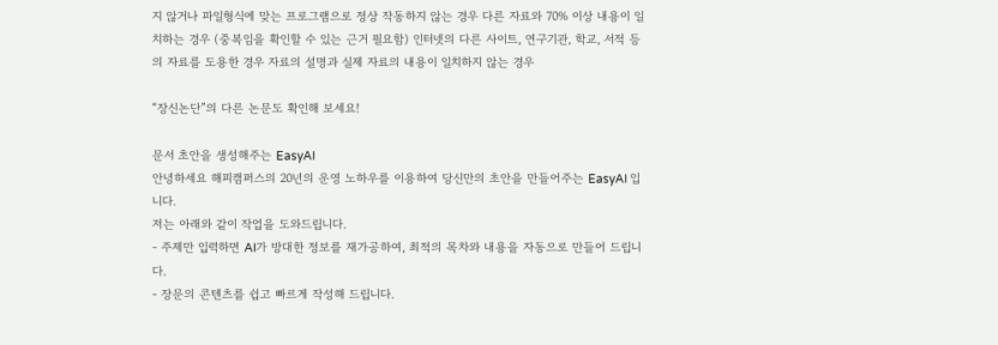지 않거나 파일형식에 맞는 프로그램으로 정상 작동하지 않는 경우 다른 자료와 70% 이상 내용이 일치하는 경우 (중복임을 확인할 수 있는 근거 필요함) 인터넷의 다른 사이트, 연구기관, 학교, 서적 등의 자료를 도용한 경우 자료의 설명과 실제 자료의 내용이 일치하지 않는 경우

“장신논단”의 다른 논문도 확인해 보세요!

문서 초안을 생성해주는 EasyAI
안녕하세요 해피캠퍼스의 20년의 운영 노하우를 이용하여 당신만의 초안을 만들어주는 EasyAI 입니다.
저는 아래와 같이 작업을 도와드립니다.
- 주제만 입력하면 AI가 방대한 정보를 재가공하여, 최적의 목차와 내용을 자동으로 만들어 드립니다.
- 장문의 콘텐츠를 쉽고 빠르게 작성해 드립니다.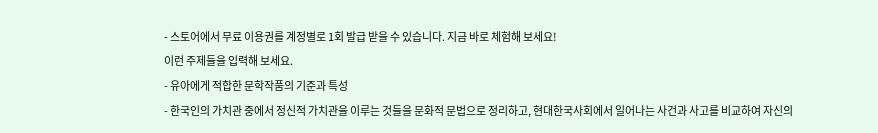- 스토어에서 무료 이용권를 계정별로 1회 발급 받을 수 있습니다. 지금 바로 체험해 보세요!
이런 주제들을 입력해 보세요.
- 유아에게 적합한 문학작품의 기준과 특성
- 한국인의 가치관 중에서 정신적 가치관을 이루는 것들을 문화적 문법으로 정리하고, 현대한국사회에서 일어나는 사건과 사고를 비교하여 자신의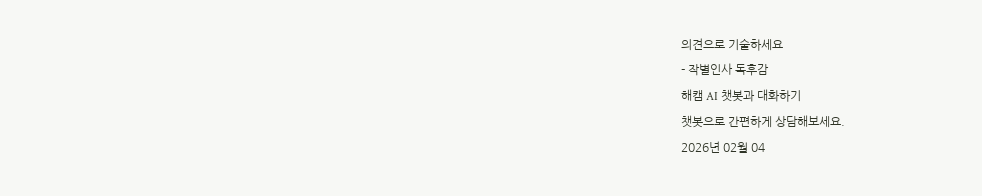의견으로 기술하세요
- 작별인사 독후감
해캠 AI 챗봇과 대화하기
챗봇으로 간편하게 상담해보세요.
2026년 02월 04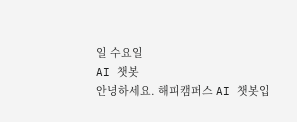일 수요일
AI 챗봇
안녕하세요. 해피캠퍼스 AI 챗봇입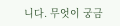니다. 무엇이 궁금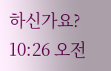하신가요?
10:26 오전